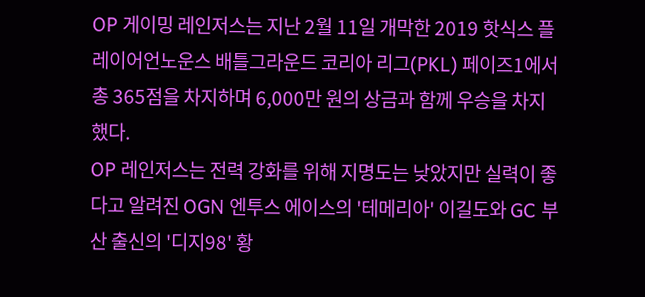OP 게이밍 레인저스는 지난 2월 11일 개막한 2019 핫식스 플레이어언노운스 배틀그라운드 코리아 리그(PKL) 페이즈1에서 총 365점을 차지하며 6,000만 원의 상금과 함께 우승을 차지했다.
OP 레인저스는 전력 강화를 위해 지명도는 낮았지만 실력이 좋다고 알려진 OGN 엔투스 에이스의 '테메리아' 이길도와 GC 부산 출신의 '디지98' 황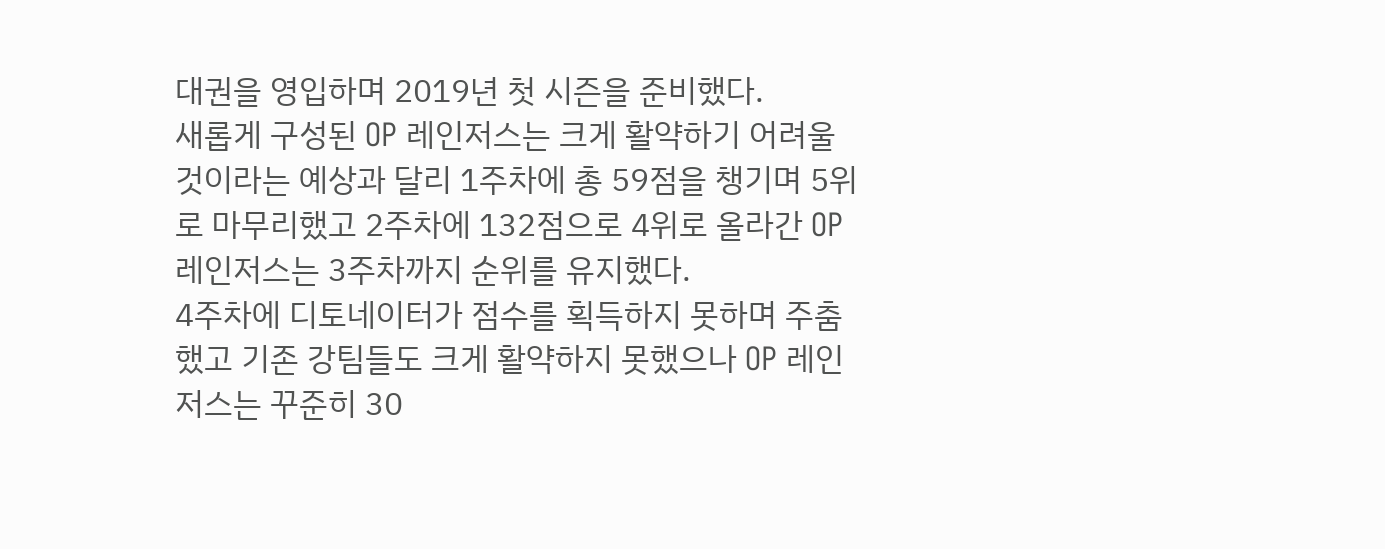대권을 영입하며 2019년 첫 시즌을 준비했다.
새롭게 구성된 OP 레인저스는 크게 활약하기 어려울 것이라는 예상과 달리 1주차에 총 59점을 챙기며 5위로 마무리했고 2주차에 132점으로 4위로 올라간 OP 레인저스는 3주차까지 순위를 유지했다.
4주차에 디토네이터가 점수를 획득하지 못하며 주춤했고 기존 강팀들도 크게 활약하지 못했으나 OP 레인저스는 꾸준히 30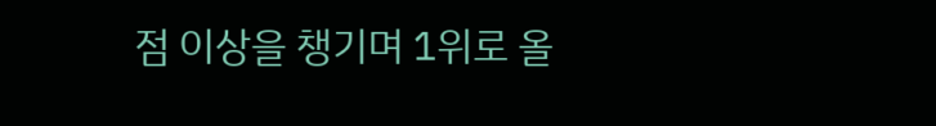점 이상을 챙기며 1위로 올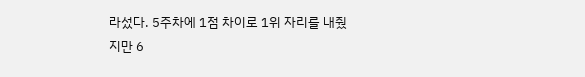라섰다. 5주차에 1점 차이로 1위 자리를 내줬지만 6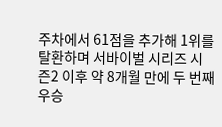주차에서 61점을 추가해 1위를 탈환하며 서바이벌 시리즈 시즌2 이후 약 8개월 만에 두 번째 우승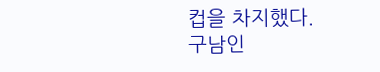컵을 차지했다.
구남인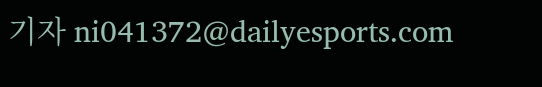기자 ni041372@dailyesports.com